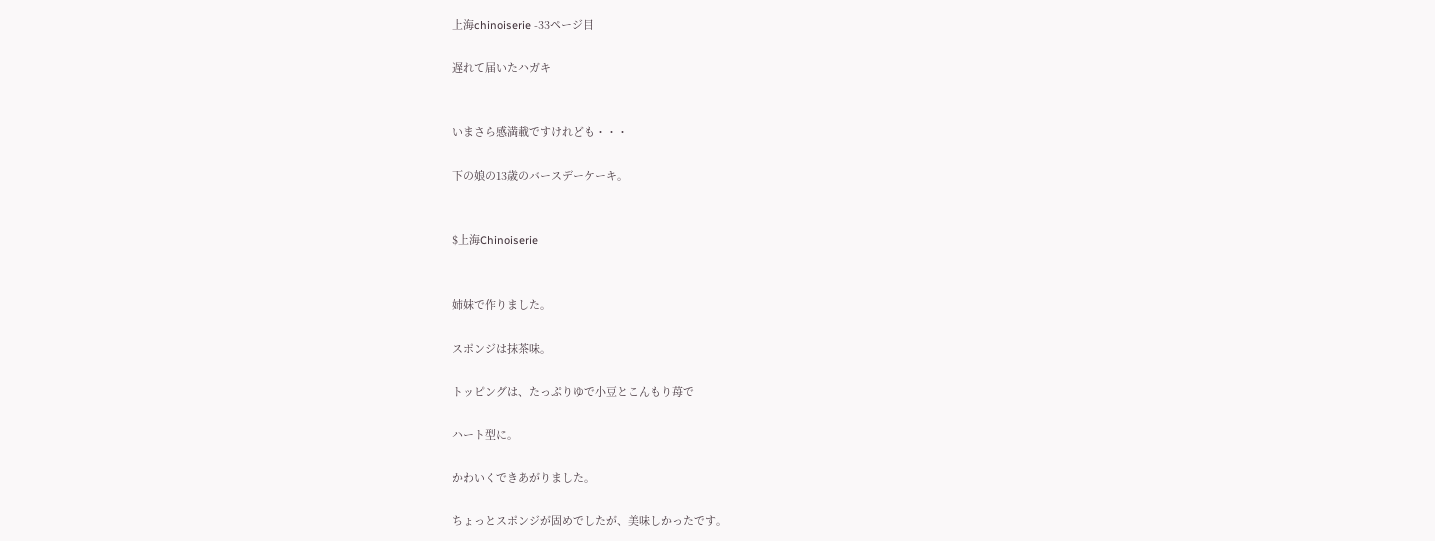上海chinoiserie -33ページ目

遅れて届いたハガキ


いまさら感満載ですけれども・・・

下の娘の13歳のバースデーケーキ。


$上海Chinoiserie


姉妹で作りました。

スポンジは抹茶味。

トッピングは、たっぷりゆで小豆とこんもり苺で

ハート型に。

かわいくできあがりました。

ちょっとスポンジが固めでしたが、美味しかったです。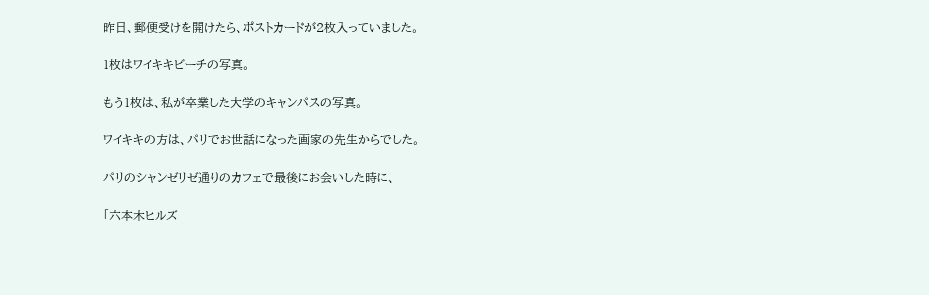昨日、郵便受けを開けたら、ポストカードが2枚入っていました。

1枚はワイキキビーチの写真。

もう1枚は、私が卒業した大学のキャンパスの写真。

ワイキキの方は、パリでお世話になった画家の先生からでした。

パリのシャンゼリゼ通りのカフェで最後にお会いした時に、

「六本木ヒルズ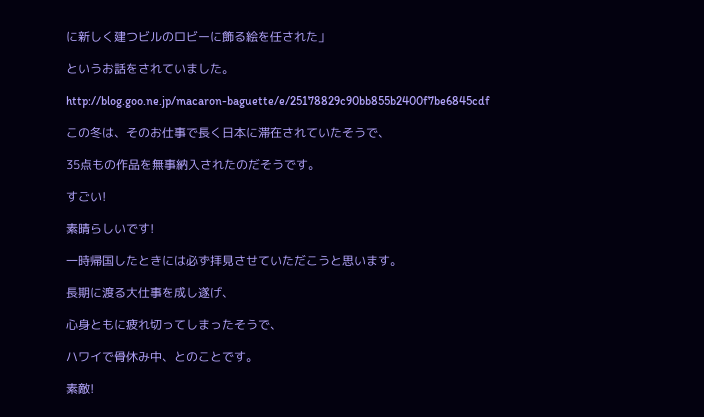に新しく建つビルのロビーに飾る絵を任された」

というお話をされていました。

http://blog.goo.ne.jp/macaron-baguette/e/25178829c90bb855b2400f7be6845cdf

この冬は、そのお仕事で長く日本に滞在されていたそうで、

35点もの作品を無事納入されたのだそうです。

すごい!

素晴らしいです!

一時帰国したときには必ず拝見させていただこうと思います。

長期に渡る大仕事を成し遂げ、

心身ともに疲れ切ってしまったそうで、

ハワイで骨休み中、とのことです。

素敵!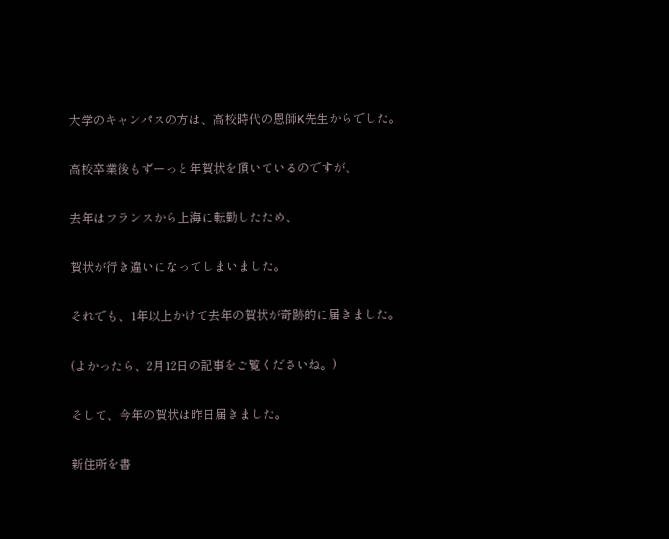大学のキャンパスの方は、高校時代の恩師K先生からでした。

高校卒業後もずーっと年賀状を頂いているのですが、

去年はフランスから上海に転勤したため、

賀状が行き違いになってしまいました。

それでも、1年以上かけて去年の賀状が奇跡的に届きました。

(よかったら、2月12日の記事をご覧くださいね。)

そして、今年の賀状は昨日届きました。

新住所を書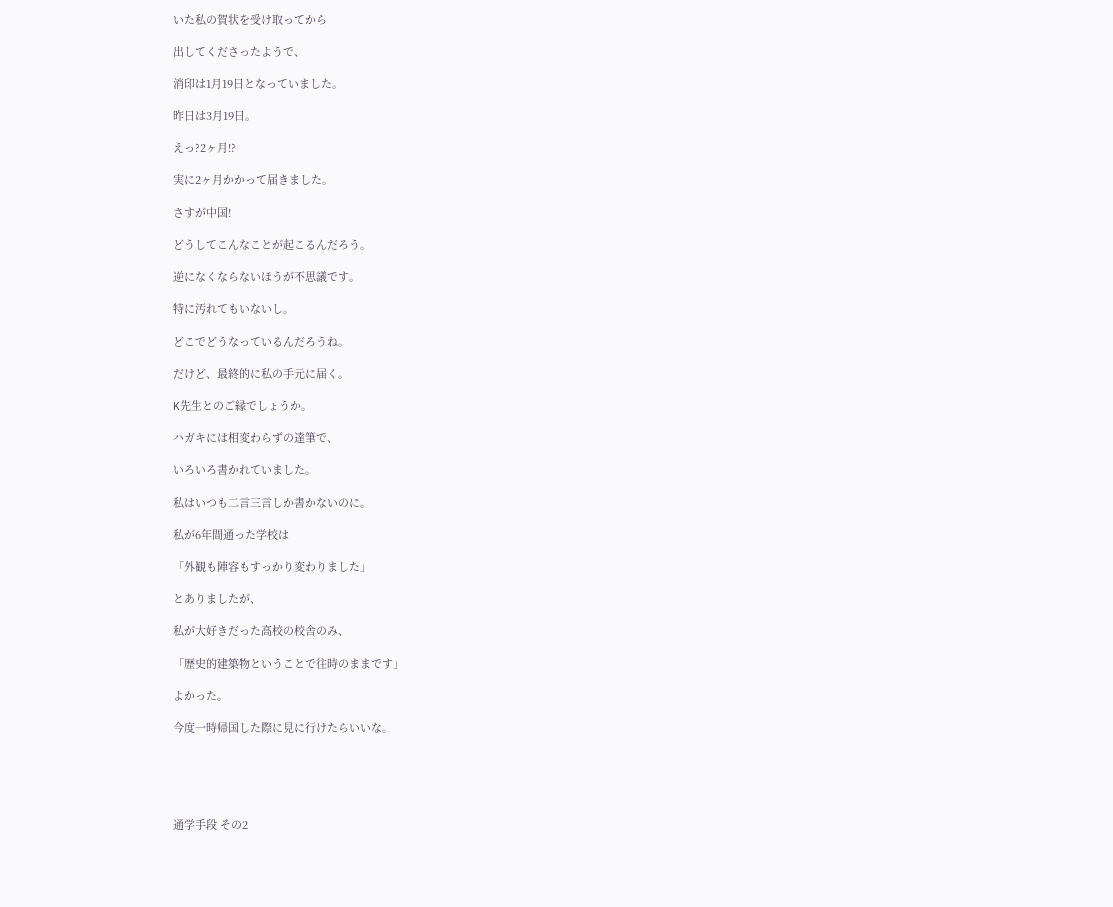いた私の賀状を受け取ってから

出してくださったようで、

消印は1月19日となっていました。

昨日は3月19日。

えっ?2ヶ月!?

実に2ヶ月かかって届きました。

さすが中国!

どうしてこんなことが起こるんだろう。

逆になくならないほうが不思議です。

特に汚れてもいないし。

どこでどうなっているんだろうね。

だけど、最終的に私の手元に届く。

K先生とのご縁でしょうか。

ハガキには相変わらずの達筆で、

いろいろ書かれていました。

私はいつも二言三言しか書かないのに。

私が6年間通った学校は

「外観も陣容もすっかり変わりました」

とありましたが、

私が大好きだった高校の校舎のみ、

「歴史的建築物ということで往時のままです」

よかった。

今度一時帰国した際に見に行けたらいいな。





通学手段 その2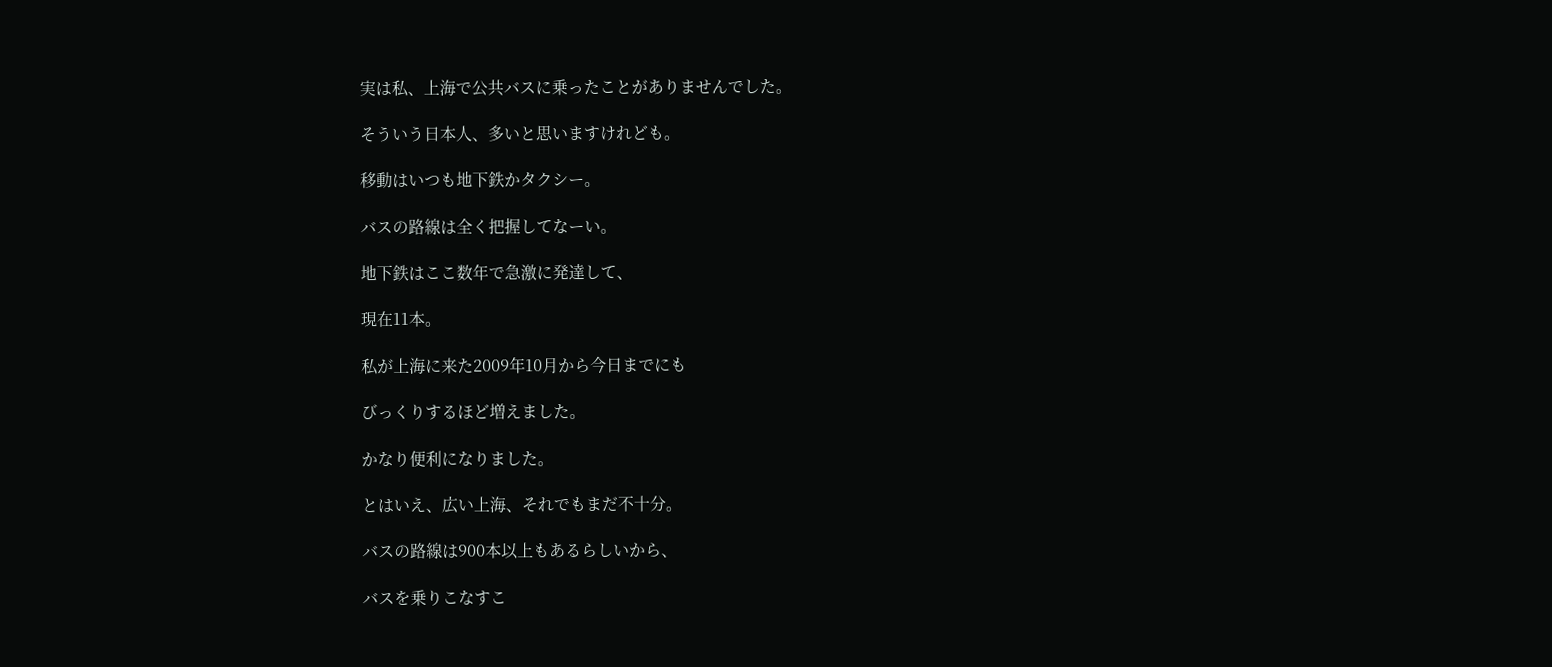実は私、上海で公共バスに乗ったことがありませんでした。

そういう日本人、多いと思いますけれども。

移動はいつも地下鉄かタクシー。

バスの路線は全く把握してなーい。

地下鉄はここ数年で急激に発達して、

現在11本。

私が上海に来た2009年10月から今日までにも

びっくりするほど増えました。

かなり便利になりました。

とはいえ、広い上海、それでもまだ不十分。

バスの路線は900本以上もあるらしいから、

バスを乗りこなすこ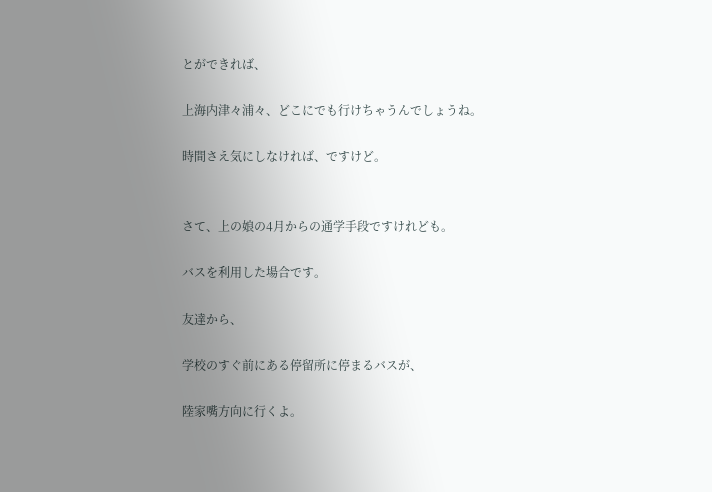とができれば、

上海内津々浦々、どこにでも行けちゃうんでしょうね。

時間さえ気にしなければ、ですけど。


さて、上の娘の4月からの通学手段ですけれども。

バスを利用した場合です。

友達から、

学校のすぐ前にある停留所に停まるバスが、

陸家嘴方向に行くよ。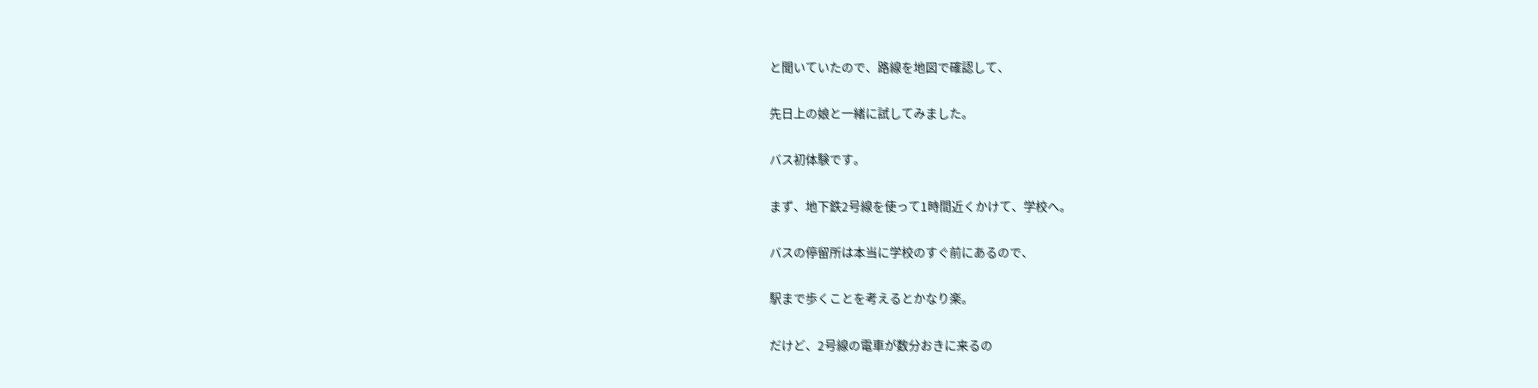と聞いていたので、路線を地図で確認して、

先日上の娘と一緒に試してみました。

バス初体験です。

まず、地下鉄2号線を使って1時間近くかけて、学校へ。

バスの停留所は本当に学校のすぐ前にあるので、

駅まで歩くことを考えるとかなり楽。

だけど、2号線の電車が数分おきに来るの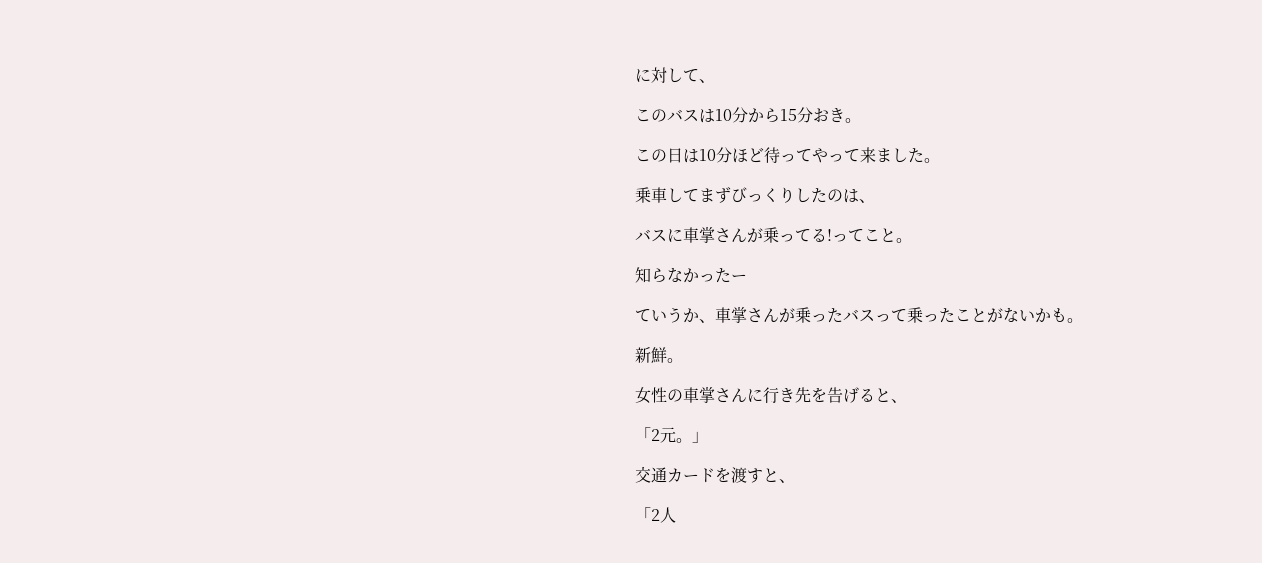に対して、

このバスは10分から15分おき。

この日は10分ほど待ってやって来ました。

乗車してまずびっくりしたのは、

バスに車掌さんが乗ってる!ってこと。

知らなかったー

ていうか、車掌さんが乗ったバスって乗ったことがないかも。

新鮮。

女性の車掌さんに行き先を告げると、

「2元。」

交通カードを渡すと、

「2人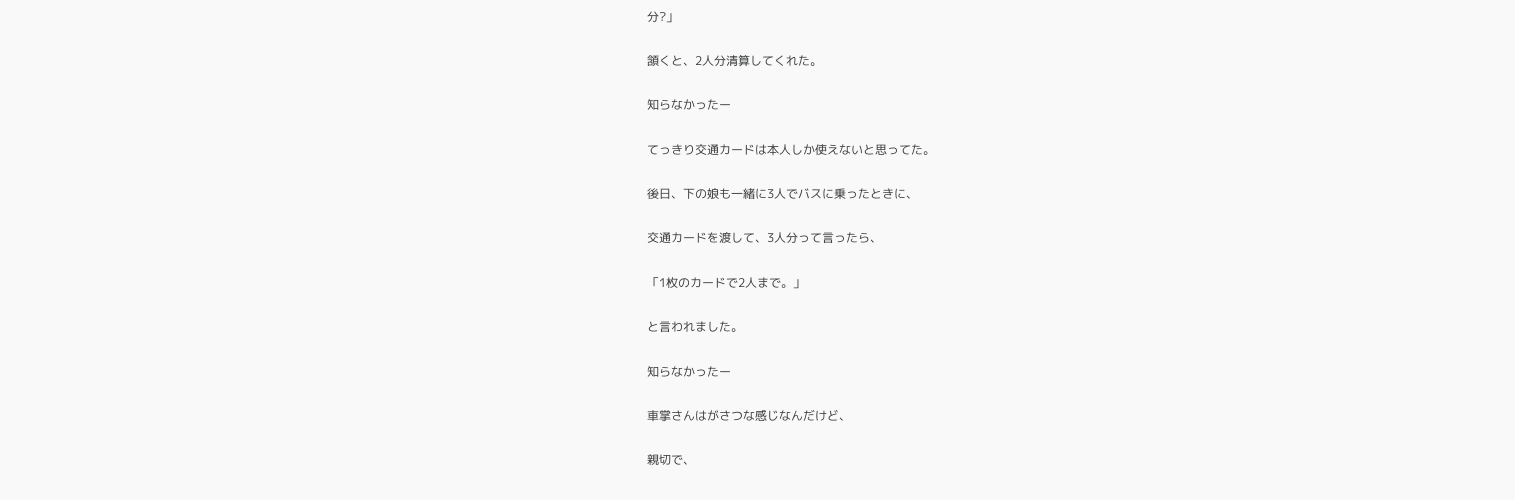分?」

頷くと、2人分清算してくれた。

知らなかったー

てっきり交通カードは本人しか使えないと思ってた。

後日、下の娘も一緒に3人でバスに乗ったときに、

交通カードを渡して、3人分って言ったら、

「1枚のカードで2人まで。」

と言われました。

知らなかったー

車掌さんはがさつな感じなんだけど、

親切で、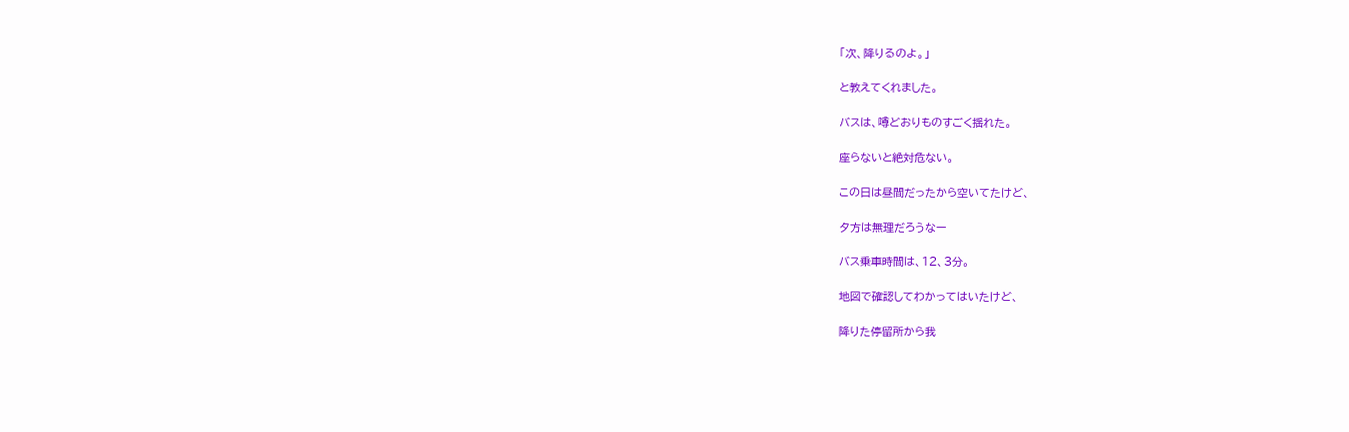「次、降りるのよ。」

と教えてくれました。

バスは、噂どおりものすごく揺れた。

座らないと絶対危ない。

この日は昼間だったから空いてたけど、

夕方は無理だろうなー

バス乗車時間は、12、3分。

地図で確認してわかってはいたけど、

降りた停留所から我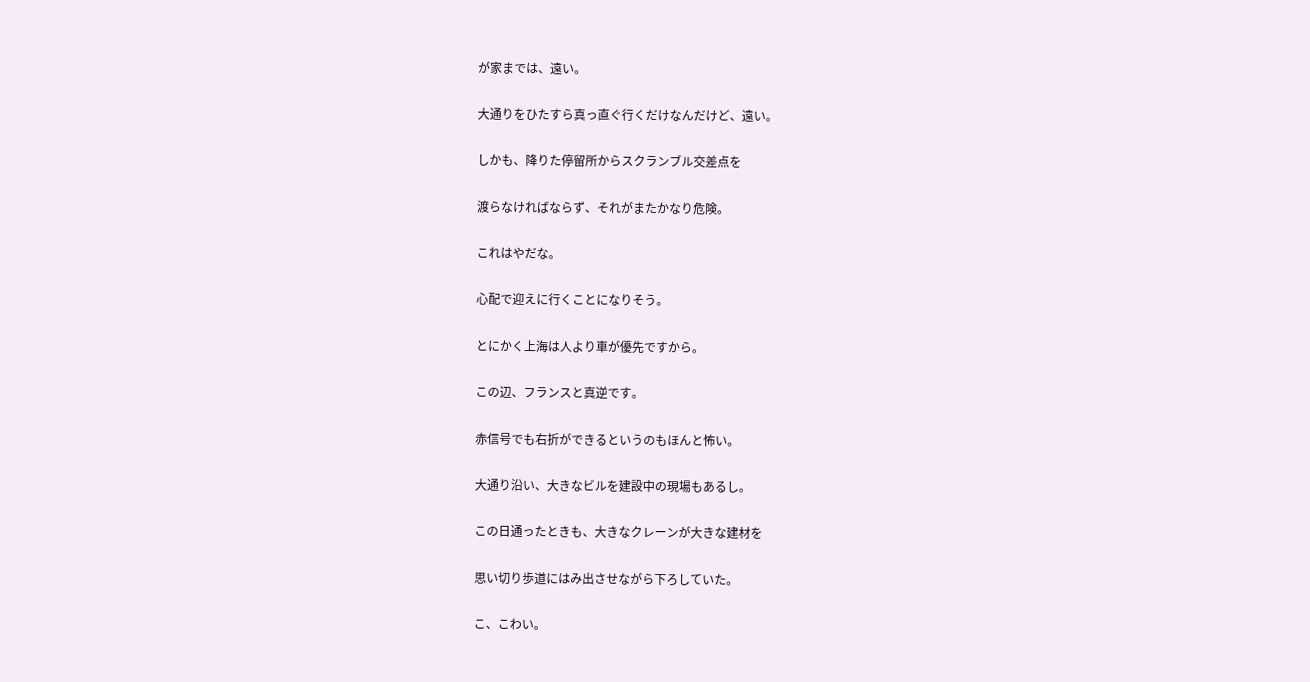が家までは、遠い。

大通りをひたすら真っ直ぐ行くだけなんだけど、遠い。

しかも、降りた停留所からスクランブル交差点を

渡らなければならず、それがまたかなり危険。

これはやだな。

心配で迎えに行くことになりそう。

とにかく上海は人より車が優先ですから。

この辺、フランスと真逆です。

赤信号でも右折ができるというのもほんと怖い。

大通り沿い、大きなビルを建設中の現場もあるし。

この日通ったときも、大きなクレーンが大きな建材を

思い切り歩道にはみ出させながら下ろしていた。

こ、こわい。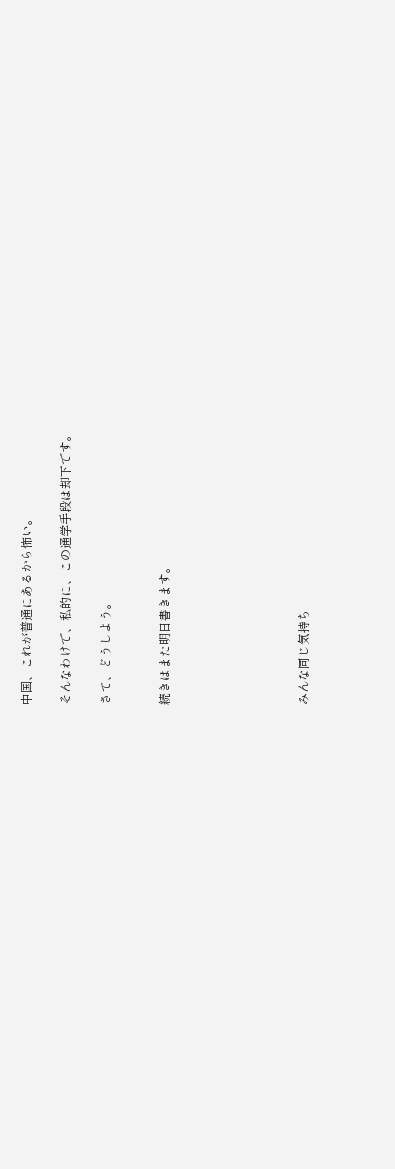中国、これが普通にあるから怖い。

そんなわけで、私的に、この通学手段は却下です。

さて、どうしよう。


続きはまた明日書きます。






みんな同じ気持ち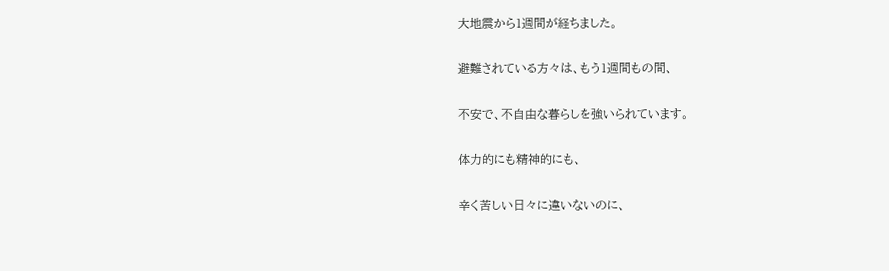大地震から1週間が経ちました。

避難されている方々は、もう1週間もの間、

不安で、不自由な暮らしを強いられています。

体力的にも精神的にも、

辛く苦しい日々に違いないのに、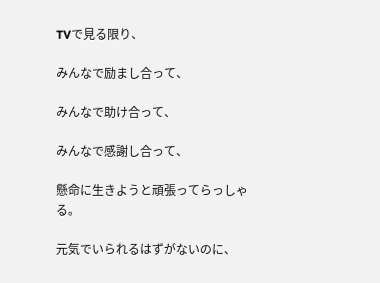TVで見る限り、

みんなで励まし合って、

みんなで助け合って、

みんなで感謝し合って、

懸命に生きようと頑張ってらっしゃる。

元気でいられるはずがないのに、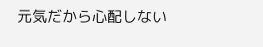元気だから心配しない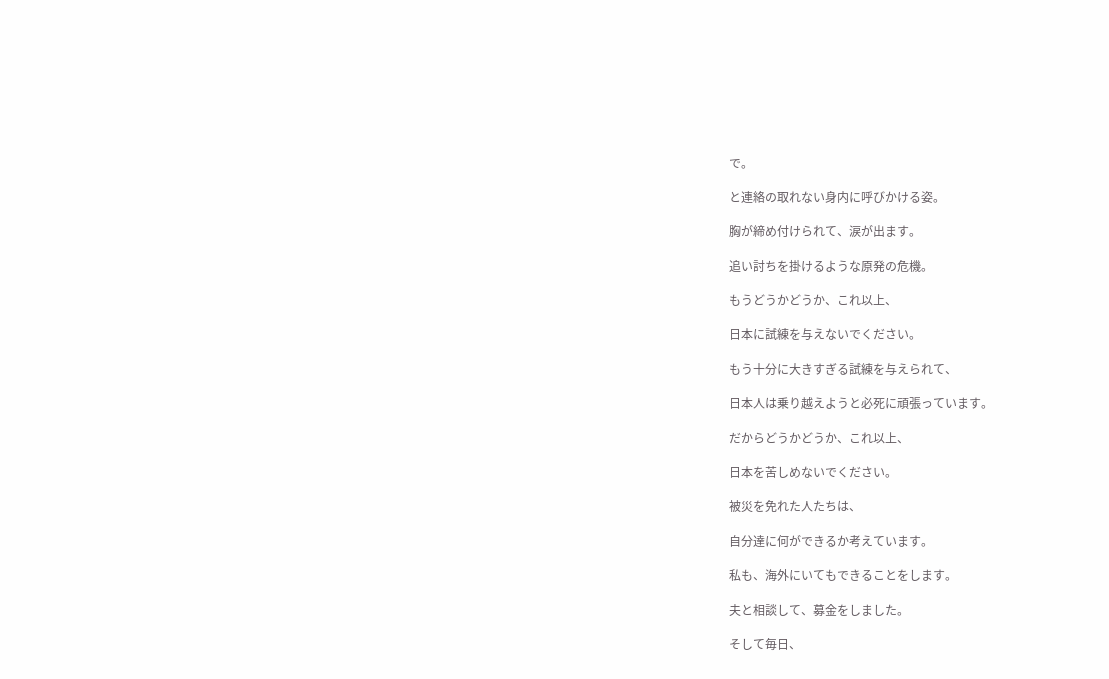で。

と連絡の取れない身内に呼びかける姿。

胸が締め付けられて、涙が出ます。

追い討ちを掛けるような原発の危機。

もうどうかどうか、これ以上、

日本に試練を与えないでください。

もう十分に大きすぎる試練を与えられて、

日本人は乗り越えようと必死に頑張っています。

だからどうかどうか、これ以上、

日本を苦しめないでください。

被災を免れた人たちは、

自分達に何ができるか考えています。

私も、海外にいてもできることをします。

夫と相談して、募金をしました。

そして毎日、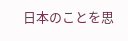日本のことを思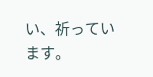い、祈っています。